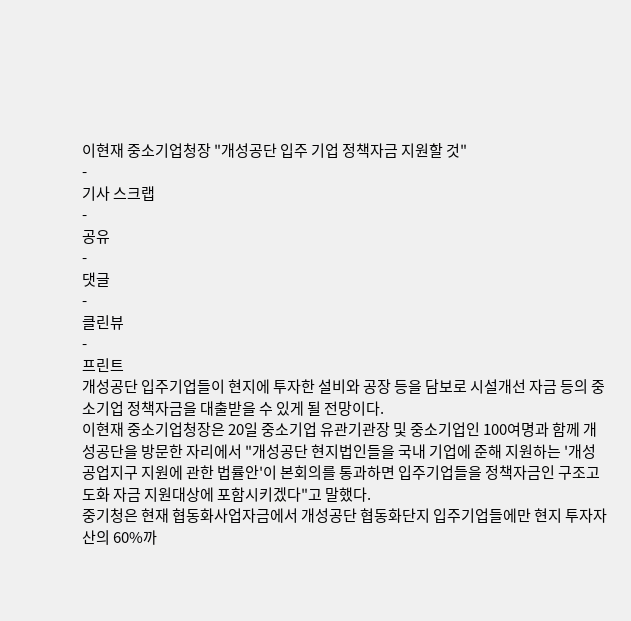이현재 중소기업청장 "개성공단 입주 기업 정책자금 지원할 것"
-
기사 스크랩
-
공유
-
댓글
-
클린뷰
-
프린트
개성공단 입주기업들이 현지에 투자한 설비와 공장 등을 담보로 시설개선 자금 등의 중소기업 정책자금을 대출받을 수 있게 될 전망이다.
이현재 중소기업청장은 20일 중소기업 유관기관장 및 중소기업인 100여명과 함께 개성공단을 방문한 자리에서 "개성공단 현지법인들을 국내 기업에 준해 지원하는 '개성공업지구 지원에 관한 법률안'이 본회의를 통과하면 입주기업들을 정책자금인 구조고도화 자금 지원대상에 포함시키겠다"고 말했다.
중기청은 현재 협동화사업자금에서 개성공단 협동화단지 입주기업들에만 현지 투자자산의 60%까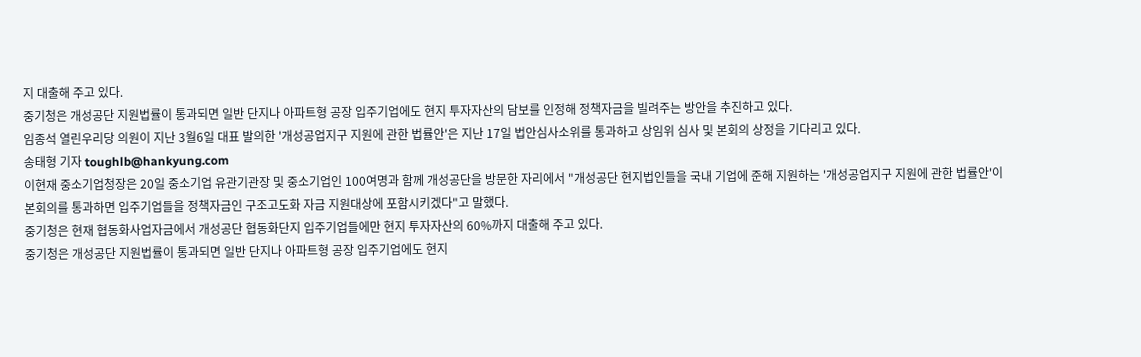지 대출해 주고 있다.
중기청은 개성공단 지원법률이 통과되면 일반 단지나 아파트형 공장 입주기업에도 현지 투자자산의 담보를 인정해 정책자금을 빌려주는 방안을 추진하고 있다.
임종석 열린우리당 의원이 지난 3월6일 대표 발의한 '개성공업지구 지원에 관한 법률안'은 지난 17일 법안심사소위를 통과하고 상임위 심사 및 본회의 상정을 기다리고 있다.
송태형 기자 toughlb@hankyung.com
이현재 중소기업청장은 20일 중소기업 유관기관장 및 중소기업인 100여명과 함께 개성공단을 방문한 자리에서 "개성공단 현지법인들을 국내 기업에 준해 지원하는 '개성공업지구 지원에 관한 법률안'이 본회의를 통과하면 입주기업들을 정책자금인 구조고도화 자금 지원대상에 포함시키겠다"고 말했다.
중기청은 현재 협동화사업자금에서 개성공단 협동화단지 입주기업들에만 현지 투자자산의 60%까지 대출해 주고 있다.
중기청은 개성공단 지원법률이 통과되면 일반 단지나 아파트형 공장 입주기업에도 현지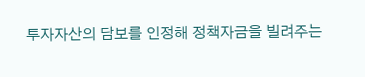투자자산의 담보를 인정해 정책자금을 빌려주는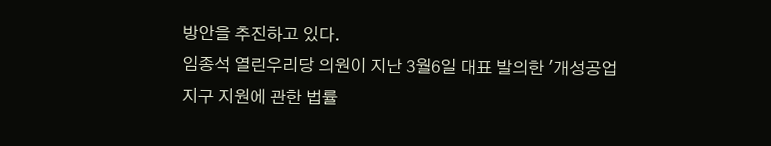방안을 추진하고 있다.
임종석 열린우리당 의원이 지난 3월6일 대표 발의한 '개성공업지구 지원에 관한 법률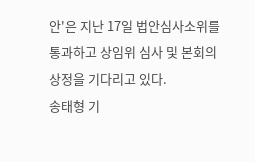안'은 지난 17일 법안심사소위를 통과하고 상임위 심사 및 본회의 상정을 기다리고 있다.
송태형 기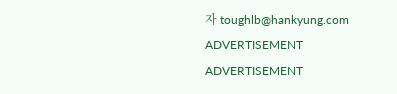자 toughlb@hankyung.com
ADVERTISEMENT
ADVERTISEMENT